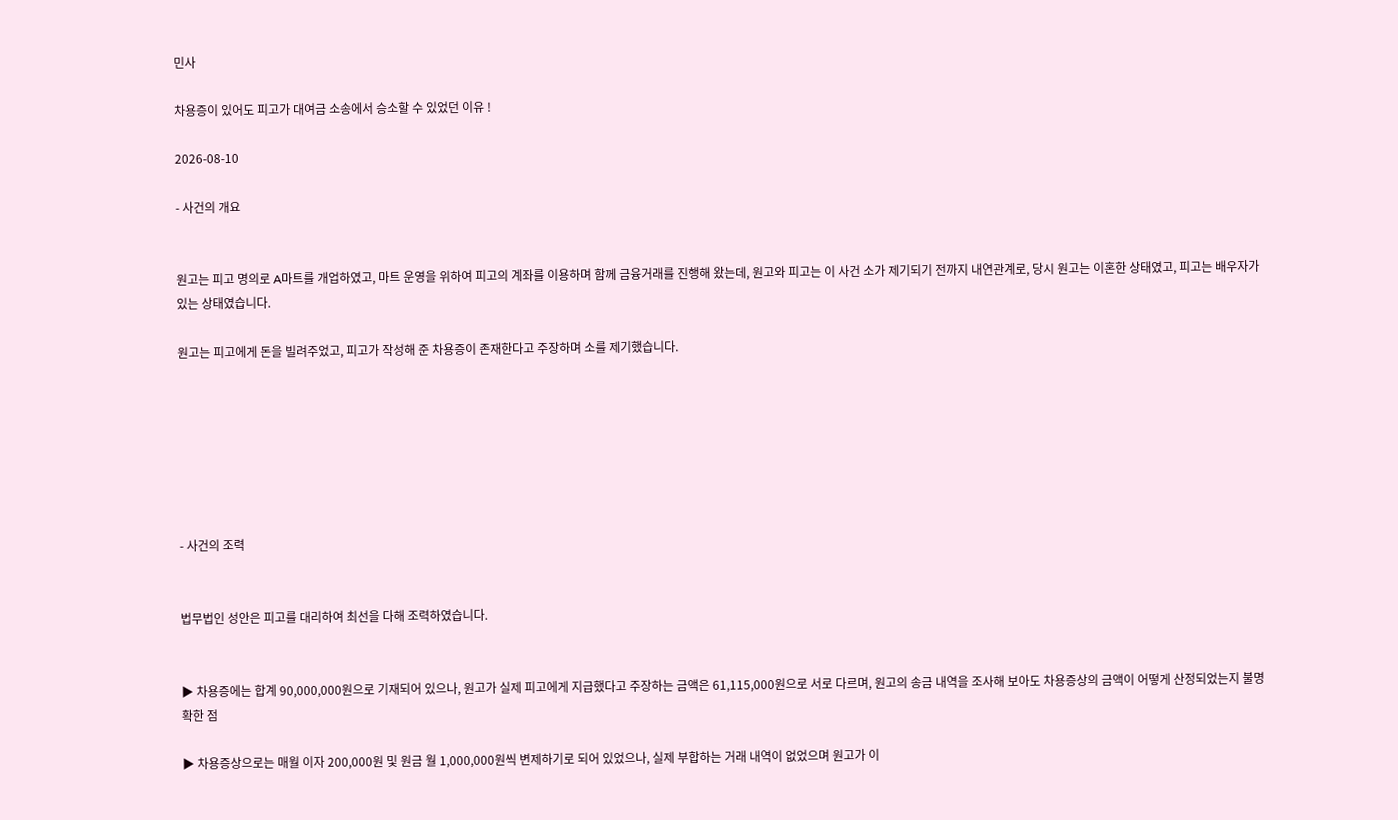민사

차용증이 있어도 피고가 대여금 소송에서 승소할 수 있었던 이유 !

2026-08-10

- 사건의 개요


원고는 피고 명의로 A마트를 개업하였고, 마트 운영을 위하여 피고의 계좌를 이용하며 함께 금융거래를 진행해 왔는데, 원고와 피고는 이 사건 소가 제기되기 전까지 내연관계로, 당시 원고는 이혼한 상태였고, 피고는 배우자가 있는 상태였습니다.

원고는 피고에게 돈을 빌려주었고, 피고가 작성해 준 차용증이 존재한다고 주장하며 소를 제기했습니다.







- 사건의 조력


법무법인 성안은 피고를 대리하여 최선을 다해 조력하였습니다.


▶ 차용증에는 합계 90,000,000원으로 기재되어 있으나, 원고가 실제 피고에게 지급했다고 주장하는 금액은 61,115,000원으로 서로 다르며, 원고의 송금 내역을 조사해 보아도 차용증상의 금액이 어떻게 산정되었는지 불명확한 점

▶ 차용증상으로는 매월 이자 200,000원 및 원금 월 1,000,000원씩 변제하기로 되어 있었으나, 실제 부합하는 거래 내역이 없었으며 원고가 이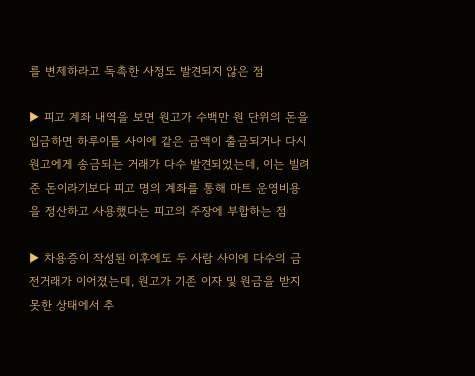를 변제하라고 독촉한 사정도 발견되지 않은 점

▶ 피고 계좌 내역을 보면 원고가 수백만 원 단위의 돈을 입금하면 하루이틀 사이에 같은 금액이 출금되거나 다시 원고에게 송금되는 거래가 다수 발견되었는데, 이는 빌려준 돈이라기보다 피고 명의 계좌를 통해 마트 운영비용을 정산하고 사용했다는 피고의 주장에 부합하는 점

▶ 차용증이 작성된 이후에도 두 사람 사이에 다수의 금전거래가 이어졌는데, 원고가 기존 이자 및 원금을 받지 못한 상태에서 추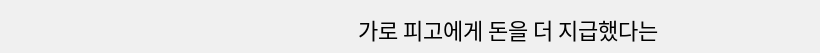가로 피고에게 돈을 더 지급했다는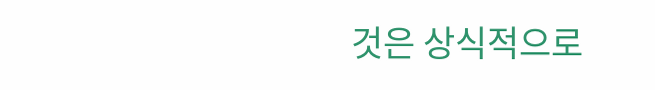것은 상식적으로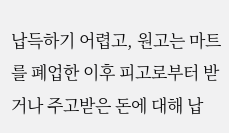납득하기 어렵고, 원고는 마트를 폐업한 이후 피고로부터 받거나 주고받은 돈에 대해 납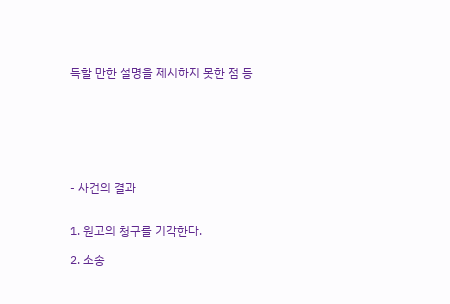득할 만한 설명을 제시하지 못한 점 등







- 사건의 결과


1. 원고의 청구를 기각한다.

2. 소송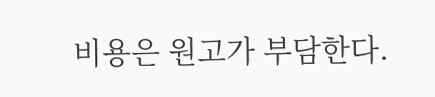비용은 원고가 부담한다.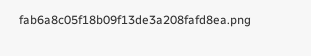fab6a8c05f18b09f13de3a208fafd8ea.png